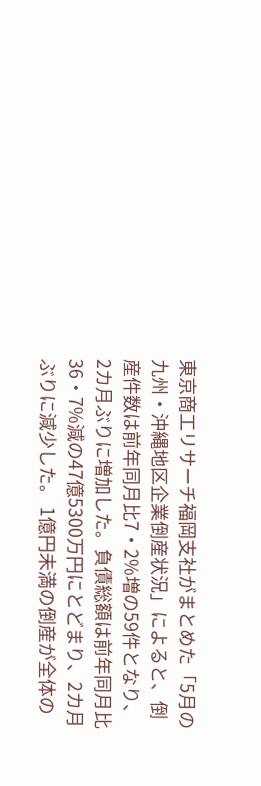東京商工リサーチ福岡支社がまとめた「5月の九州・沖縄地区企業倒産状況」によると、倒産件数は前年同月比7・2%増の59件となり、2カ月ぶりに増加した。負債総額は前年同月比36・7%減の47億5300万円にとどまり、2カ月ぶりに減少した。 1億円未満の倒産が全体の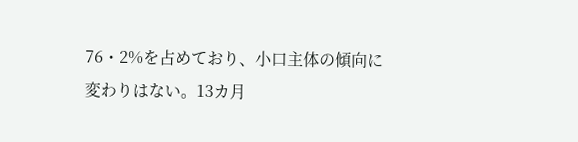76・2%を占めており、小口主体の傾向に変わりはない。13カ月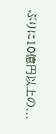ぶりに10億円以上の...